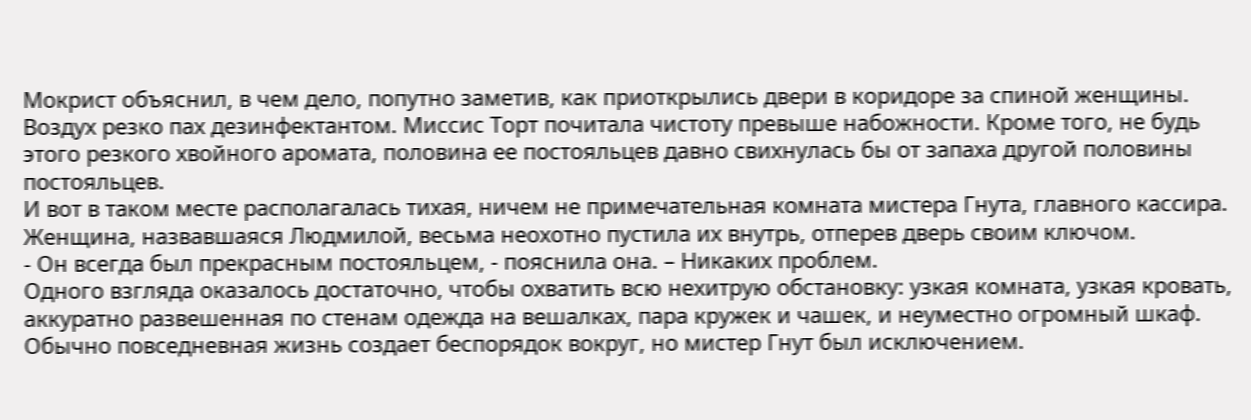Мокрист объяснил, в чем дело, попутно заметив, как приоткрылись двери в коридоре за спиной женщины. Воздух резко пах дезинфектантом. Миссис Торт почитала чистоту превыше набожности. Кроме того, не будь этого резкого хвойного аромата, половина ее постояльцев давно свихнулась бы от запаха другой половины постояльцев.
И вот в таком месте располагалась тихая, ничем не примечательная комната мистера Гнута, главного кассира. Женщина, назвавшаяся Людмилой, весьма неохотно пустила их внутрь, отперев дверь своим ключом.
- Он всегда был прекрасным постояльцем, - пояснила она. – Никаких проблем.
Одного взгляда оказалось достаточно, чтобы охватить всю нехитрую обстановку: узкая комната, узкая кровать, аккуратно развешенная по стенам одежда на вешалках, пара кружек и чашек, и неуместно огромный шкаф. Обычно повседневная жизнь создает беспорядок вокруг, но мистер Гнут был исключением.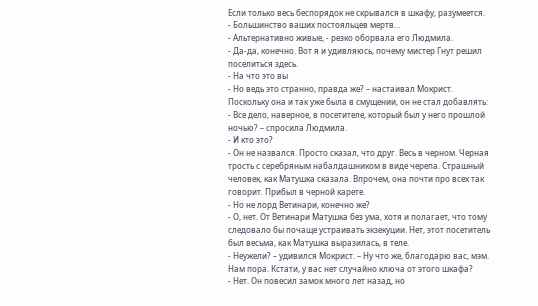Если только весь беспорядок не скрывался в шкафу, разумеется.
- Большинство ваших постояльцев мертв…
- Альтернативно живые, - резко оборвала его Людмила.
- Да-да, конечно. Вот я и удивляюсь, почему мистер Гнут решил поселиться здесь.
- На что это вы
- Но ведь это странно, правда же? – настаивал Мокрист.
Поскольку она и так уже была в смущении, он не стал добавлять:
- Все дело, наверное, в посетителе, который был у него прошлой ночью? – спросила Людмила.
- И кто это?
- Он не назвался. Просто сказал, что друг. Весь в черном. Черная трость с серебряным набалдашником в виде черепа. Страшный человек, как Матушка сказала. Впрочем, она почти про всех так говорит. Прибыл в черной карете.
- Но не лорд Ветинари, конечно же?
- О, нет. От Ветинари Матушка без ума, хотя и полагает, что тому следовало бы почаще устраивать экзекуции. Нет, этот посетитель был весьма, как Матушка выразилась, в теле.
- Неужели? – удивился Мокрист. – Ну что же, благодарю вас, мэм. Нам пора. Кстати, у вас нет случайно ключа от этого шкафа?
- Нет. Он повесил замок много лет назад, но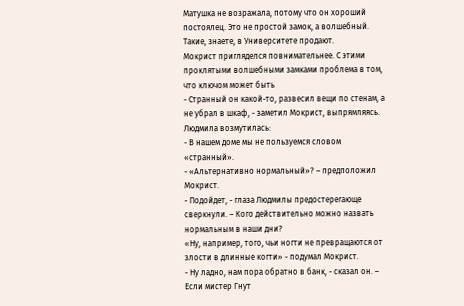Матушка не возражала, потому что он хороший постоялец. Это не простой замок, а волшебный. Такие, знаете, в Университете продают.
Мокрист пригляделся повнимательнее. С этими проклятыми волшебными замками проблема в том, что ключом может быть
- Странный он какой-то, развесил вещи по стенам, а не убрал в шкаф, - заметил Мокрист, выпрямляясь.
Людмила возмутилась:
- В нашем доме мы не пользуемся словом «странный».
- «Альтернативно нормальный»? – предположил Мокрист.
- Подойдет, - глаза Людмилы предостерегающе сверкнули. – Кого действительно можно назвать нормальным в наши дни?
«Ну, например, того, чьи ногти не превращаются от злости в длинные когти» - подумал Мокрист.
- Ну ладно, нам пора обратно в банк, - сказал он. – Если мистер Гнут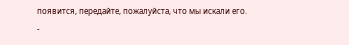появится, передайте, пожалуйста, что мы искали его.
-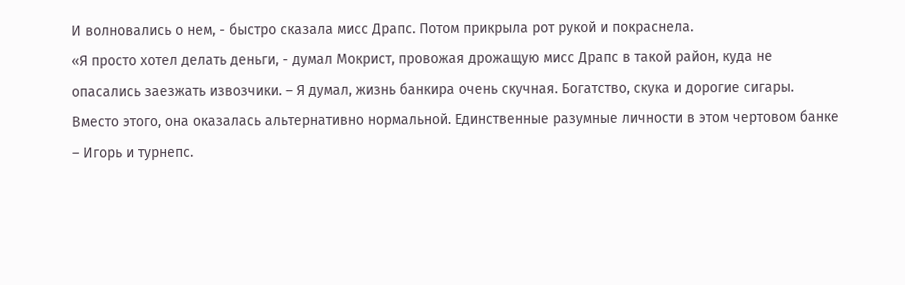И волновались о нем, - быстро сказала мисс Драпс. Потом прикрыла рот рукой и покраснела.
«Я просто хотел делать деньги, - думал Мокрист, провожая дрожащую мисс Драпс в такой район, куда не опасались заезжать извозчики. – Я думал, жизнь банкира очень скучная. Богатство, скука и дорогие сигары. Вместо этого, она оказалась альтернативно нормальной. Единственные разумные личности в этом чертовом банке – Игорь и турнепс.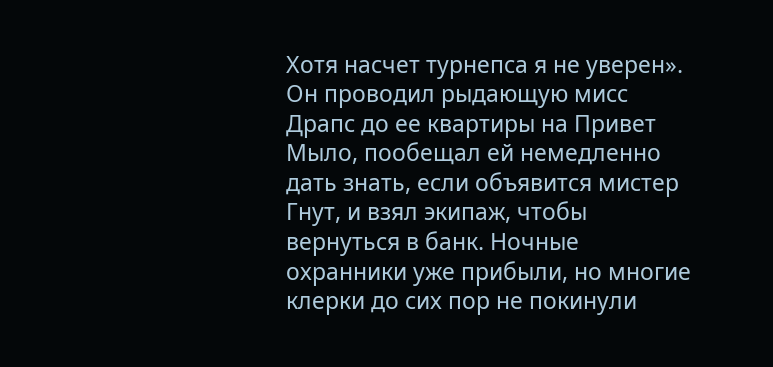Хотя насчет турнепса я не уверен».
Он проводил рыдающую мисс Драпс до ее квартиры на Привет Мыло, пообещал ей немедленно дать знать, если объявится мистер Гнут, и взял экипаж, чтобы вернуться в банк. Ночные охранники уже прибыли, но многие клерки до сих пор не покинули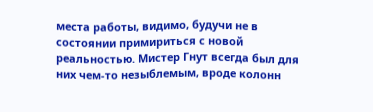места работы, видимо, будучи не в состоянии примириться с новой реальностью. Мистер Гнут всегда был для них чем-то незыблемым, вроде колонн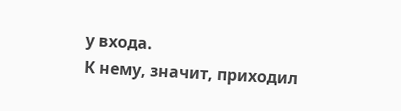у входа.
К нему, значит, приходил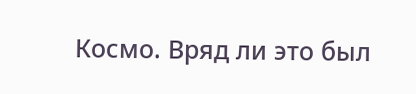Космо. Вряд ли это был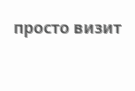просто визит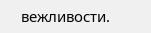вежливости.